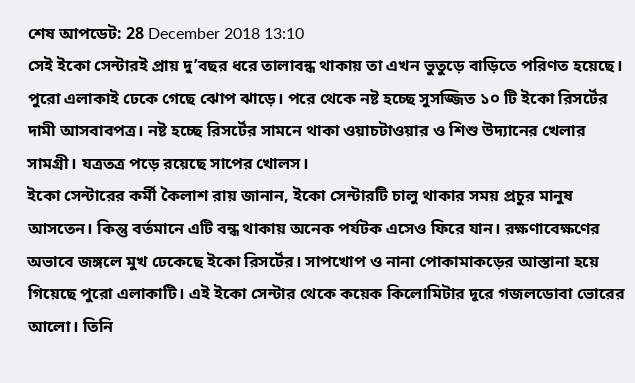শেষ আপডেট: 28 December 2018 13:10
সেই ইকো সেন্টারই প্রায় দু’বছর ধরে তালাবন্ধ থাকায় তা এখন ভুতুড়ে বাড়িতে পরিণত হয়েছে। পুরো এলাকাই ঢেকে গেছে ঝোপ ঝাড়ে। পরে থেকে নষ্ট হচ্ছে সুসজ্জিত ১০ টি ইকো রিসর্টের দামী আসবাবপত্র। নষ্ট হচ্ছে রিসর্টের সামনে থাকা ওয়াচটাওয়ার ও শিশু উদ্যানের খেলার সামগ্রী। যত্রতত্র পড়ে রয়েছে সাপের খোলস।
ইকো সেন্টারের কর্মী কৈলাশ রায় জানান, ইকো সেন্টারটি চালু থাকার সময় প্রচুর মানুষ আসতেন। কিন্তু বর্তমানে এটি বন্ধ থাকায় অনেক পর্যটক এসেও ফিরে যান। রক্ষণাবেক্ষণের অভাবে জঙ্গলে মুখ ঢেকেছে ইকো রিসর্টের। সাপখোপ ও নানা পোকামাকড়ের আস্তানা হয়ে গিয়েছে পুরো এলাকাটি। এই ইকো সেন্টার থেকে কয়েক কিলোমিটার দূরে গজলডোবা ভোরের আলো। তিনি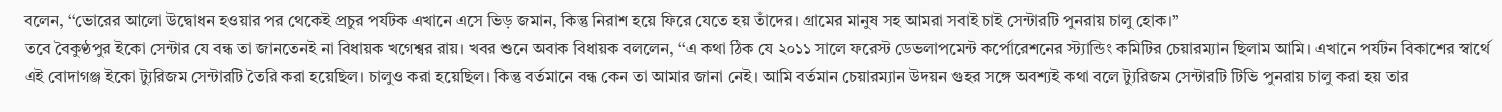বলেন, ‘‘ভোরের আলো উদ্বোধন হওয়ার পর থেকেই প্রচুর পর্যটক এখানে এসে ভিড় জমান, কিন্তু নিরাশ হয়ে ফিরে যেতে হয় তাঁদের। গ্রামের মানুষ সহ আমরা সবাই চাই সেন্টারটি পুনরায় চালু হোক।’’
তবে বৈকুণ্ঠপুর ইকো সেন্টার যে বন্ধ তা জানতেনই না বিধায়ক খগেশ্বর রায়। খবর শুনে অবাক বিধায়ক বললেন, ‘‘এ কথা ঠিক যে ২০১১ সালে ফরেস্ট ডেভলাপমেন্ট কর্পোরেশনের স্ট্যান্ডিং কমিটির চেয়ারম্যান ছিলাম আমি। এখানে পর্যটন বিকাশের স্বার্থে এই বোদাগঞ্জ ইকো ট্যুরিজম সেন্টারটি তৈরি করা হয়েছিল। চালুও করা হয়েছিল। কিন্তু বর্তমানে বন্ধ কেন তা আমার জানা নেই। আমি বর্তমান চেয়ারম্যান উদয়ন গুহর সঙ্গে অবশ্যই কথা বলে ট্যুরিজম সেন্টারটি টিভি পুনরায় চালু করা হয় তার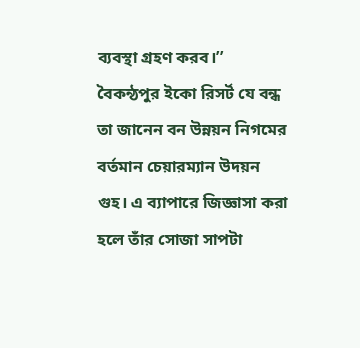ব্যবস্থা গ্রহণ করব।’’
বৈকন্ঠপুর ইকো রিসর্ট যে বন্ধ তা জানেন বন উন্নয়ন নিগমের বর্তমান চেয়ারম্যান উদয়ন গুহ। এ ব্যাপারে জিজ্ঞাসা করা হলে তাঁর সোজা সাপটা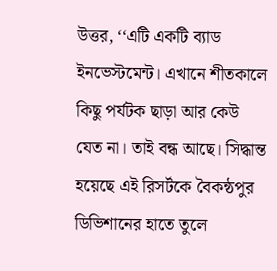উত্তর, ‘‘এটি একটি ব্যাড ইনভেস্টমেন্ট। এখানে শীতকালে কিছু পর্যটক ছাড়া আর কেউ যেত না। তাই বন্ধ আছে। সিদ্ধান্ত হয়েছে এই রিসর্টকে বৈকন্ঠপুর ডিভিশানের হাতে তুলে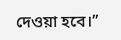দেওয়া হবে।’’